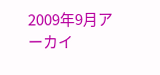2009年9月アーカイ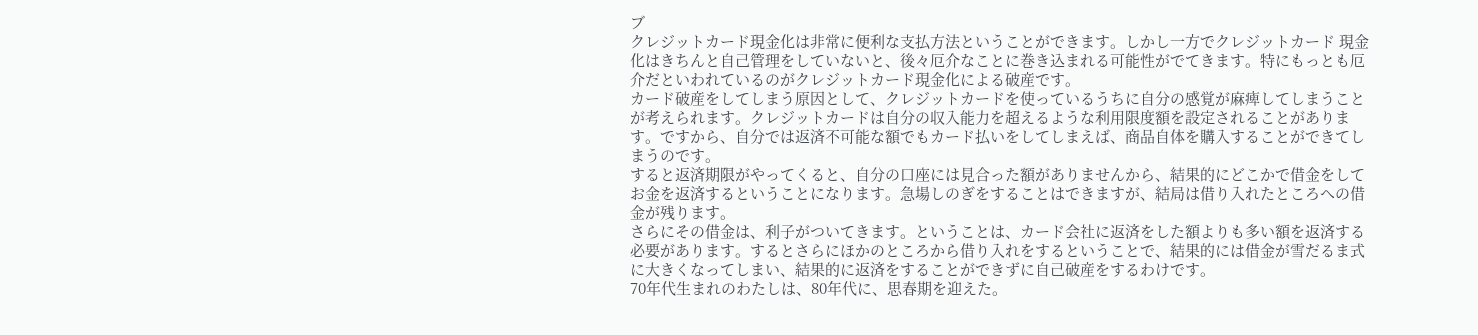ブ
クレジットカード現金化は非常に便利な支払方法ということができます。しかし一方でクレジットカード 現金化はきちんと自己管理をしていないと、後々厄介なことに巻き込まれる可能性がでてきます。特にもっとも厄介だといわれているのがクレジットカード現金化による破産です。
カード破産をしてしまう原因として、クレジットカードを使っているうちに自分の感覚が麻痺してしまうことが考えられます。クレジットカードは自分の収入能力を超えるような利用限度額を設定されることがあります。ですから、自分では返済不可能な額でもカード払いをしてしまえば、商品自体を購入することができてしまうのです。
すると返済期限がやってくると、自分の口座には見合った額がありませんから、結果的にどこかで借金をしてお金を返済するということになります。急場しのぎをすることはできますが、結局は借り入れたところへの借金が残ります。
さらにその借金は、利子がついてきます。ということは、カード会社に返済をした額よりも多い額を返済する必要があります。するとさらにほかのところから借り入れをするということで、結果的には借金が雪だるま式に大きくなってしまい、結果的に返済をすることができずに自己破産をするわけです。
70年代生まれのわたしは、80年代に、思春期を迎えた。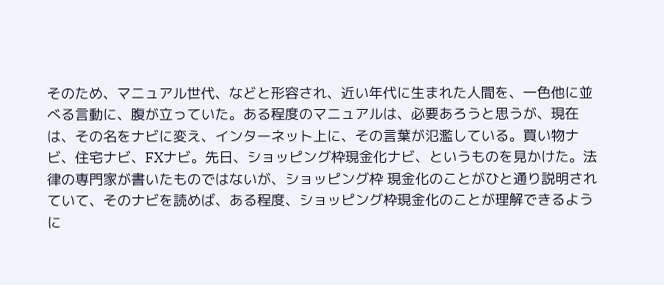そのため、マニュアル世代、などと形容され、近い年代に生まれた人間を、一色他に並べる言動に、腹が立っていた。ある程度のマニュアルは、必要あろうと思うが、現在は、その名をナビに変え、インターネット上に、その言葉が氾濫している。買い物ナビ、住宅ナビ、FXナビ。先日、ショッピング枠現金化ナビ、というものを見かけた。法律の専門家が書いたものではないが、ショッピング枠 現金化のことがひと通り説明されていて、そのナビを読めば、ある程度、ショッピング枠現金化のことが理解できるように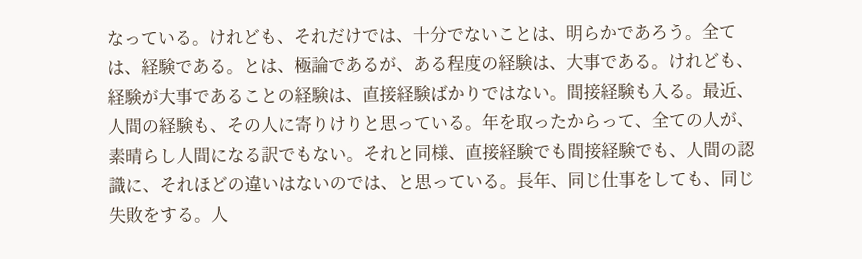なっている。けれども、それだけでは、十分でないことは、明らかであろう。全ては、経験である。とは、極論であるが、ある程度の経験は、大事である。けれども、経験が大事であることの経験は、直接経験ばかりではない。間接経験も入る。最近、人間の経験も、その人に寄りけりと思っている。年を取ったからって、全ての人が、素晴らし人間になる訳でもない。それと同様、直接経験でも間接経験でも、人間の認識に、それほどの違いはないのでは、と思っている。長年、同じ仕事をしても、同じ失敗をする。人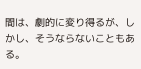間は、劇的に変り得るが、しかし、そうならないこともある。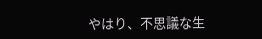やはり、不思議な生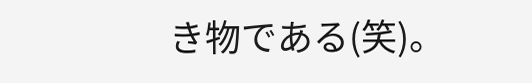き物である(笑)。